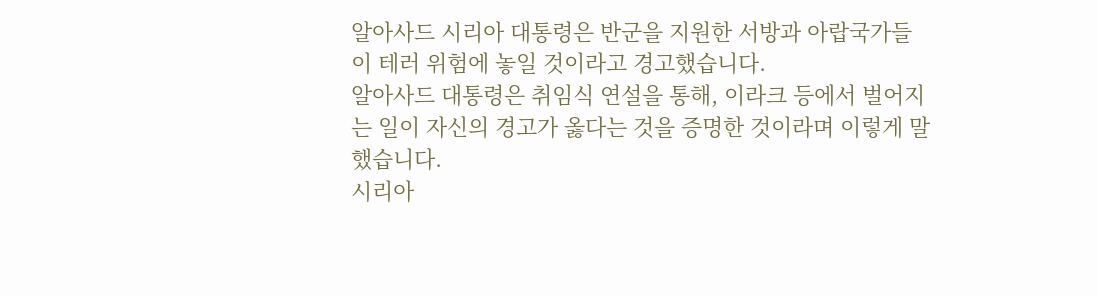알아사드 시리아 대통령은 반군을 지원한 서방과 아랍국가들이 테러 위험에 놓일 것이라고 경고했습니다.
알아사드 대통령은 취임식 연설을 통해, 이라크 등에서 벌어지는 일이 자신의 경고가 옳다는 것을 증명한 것이라며 이렇게 말했습니다.
시리아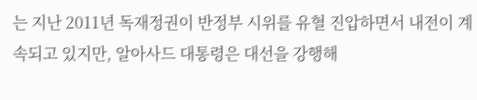는 지난 2011년 독재정권이 반정부 시위를 유혈 진압하면서 내전이 계속되고 있지만, 알아사드 대통령은 대선을 강행해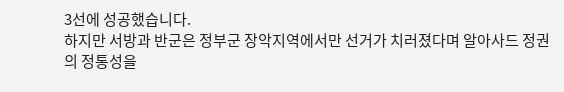3선에 성공했습니다.
하지만 서방과 반군은 정부군 장악지역에서만 선거가 치러졌다며 알아사드 정권의 정통성을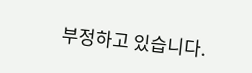부정하고 있습니다.